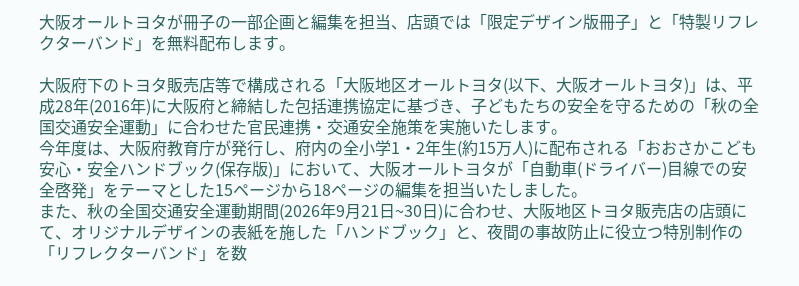大阪オールトヨタが冊子の一部企画と編集を担当、店頭では「限定デザイン版冊子」と「特製リフレクターバンド」を無料配布します。

大阪府下のトヨタ販売店等で構成される「大阪地区オールトヨタ(以下、大阪オールトヨタ)」は、平成28年(2016年)に大阪府と締結した包括連携協定に基づき、子どもたちの安全を守るための「秋の全国交通安全運動」に合わせた官民連携・交通安全施策を実施いたします。
今年度は、大阪府教育庁が発行し、府内の全小学1・2年生(約15万人)に配布される「おおさかこども安心・安全ハンドブック(保存版)」において、大阪オールトヨタが「自動車(ドライバー)目線での安全啓発」をテーマとした15ページから18ページの編集を担当いたしました。
また、秋の全国交通安全運動期間(2026年9月21日~30日)に合わせ、大阪地区トヨタ販売店の店頭にて、オリジナルデザインの表紙を施した「ハンドブック」と、夜間の事故防止に役立つ特別制作の「リフレクターバンド」を数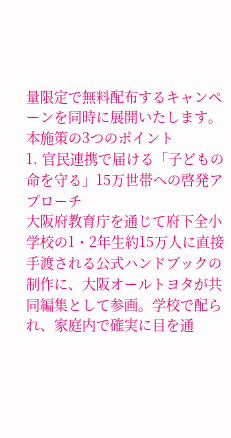量限定で無料配布するキャンペーンを同時に展開いたします。
本施策の3つのポイント
1. 官民連携で届ける「子どもの命を守る」15万世帯への啓発アプローチ
大阪府教育庁を通じて府下全小学校の1・2年生約15万人に直接手渡される公式ハンドブックの制作に、大阪オールトヨタが共同編集として参画。学校で配られ、家庭内で確実に目を通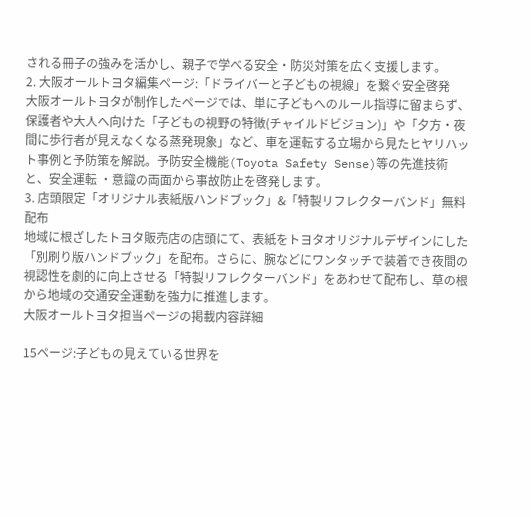される冊子の強みを活かし、親子で学べる安全・防災対策を広く支援します。
2. 大阪オールトヨタ編集ページ:「ドライバーと子どもの視線」を繋ぐ安全啓発
大阪オールトヨタが制作したページでは、単に子どもへのルール指導に留まらず、保護者や大人へ向けた「子どもの視野の特徴(チャイルドビジョン)」や「夕方・夜間に歩行者が見えなくなる蒸発現象」など、車を運転する立場から見たヒヤリハット事例と予防策を解説。予防安全機能(Toyota Safety Sense)等の先進技術と、安全運転 ・意識の両面から事故防止を啓発します。
3. 店頭限定「オリジナル表紙版ハンドブック」&「特製リフレクターバンド」無料配布
地域に根ざしたトヨタ販売店の店頭にて、表紙をトヨタオリジナルデザインにした「別刷り版ハンドブック」を配布。さらに、腕などにワンタッチで装着でき夜間の視認性を劇的に向上させる「特製リフレクターバンド」をあわせて配布し、草の根から地域の交通安全運動を強力に推進します。
大阪オールトヨタ担当ページの掲載内容詳細

15ページ:子どもの見えている世界を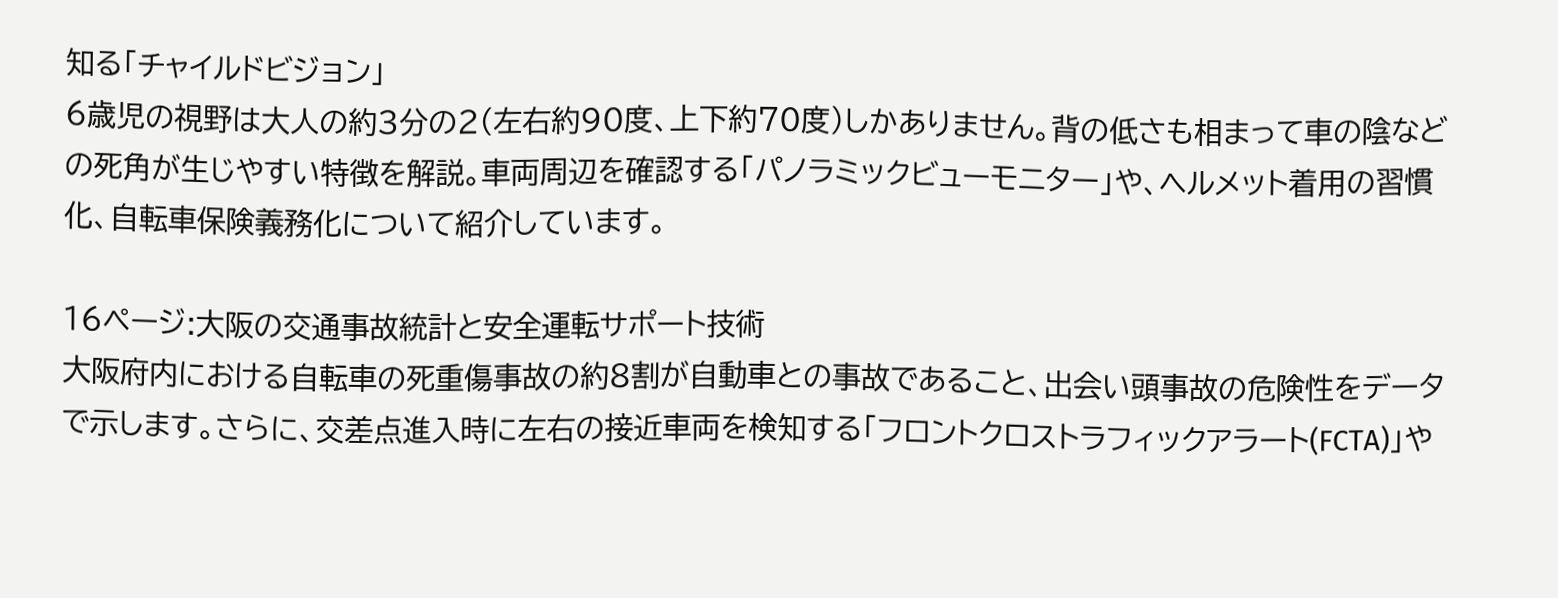知る「チャイルドビジョン」
6歳児の視野は大人の約3分の2(左右約90度、上下約70度)しかありません。背の低さも相まって車の陰などの死角が生じやすい特徴を解説。車両周辺を確認する「パノラミックビューモニター」や、ヘルメット着用の習慣化、自転車保険義務化について紹介しています。

16ページ:大阪の交通事故統計と安全運転サポート技術
大阪府内における自転車の死重傷事故の約8割が自動車との事故であること、出会い頭事故の危険性をデータで示します。さらに、交差点進入時に左右の接近車両を検知する「フロントクロストラフィックアラート(FCTA)」や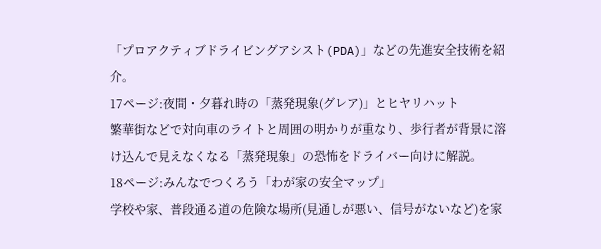「プロアクティブドライビングアシスト(PDA)」などの先進安全技術を紹介。
17ページ:夜間・夕暮れ時の「蒸発現象(グレア)」とヒヤリハット
繁華街などで対向車のライトと周囲の明かりが重なり、歩行者が背景に溶け込んで見えなくなる「蒸発現象」の恐怖をドライバー向けに解説。
18ページ:みんなでつくろう「わが家の安全マップ」
学校や家、普段通る道の危険な場所(見通しが悪い、信号がないなど)を家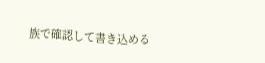族で確認して書き込める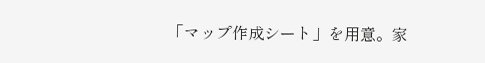「マップ作成シート」を用意。家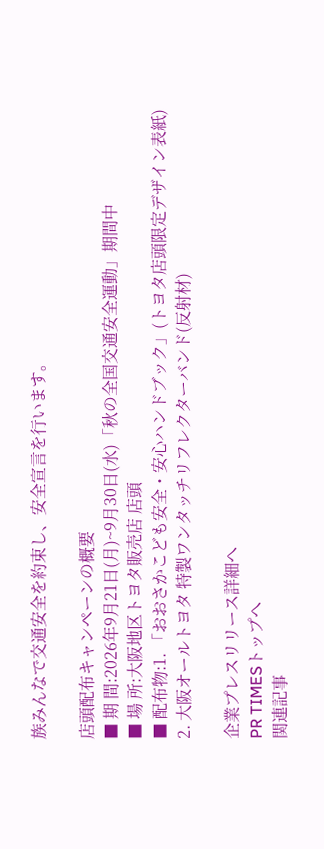族みんなで交通安全を約束し、安全宣言を行います。

店頭配布キャンペーンの概要
■ 期 間:2026年9月21日(月)~9月30日(水)「秋の全国交通安全運動」期間中
■ 場 所:大阪地区トヨタ販売店 店頭
■ 配布物:1. 「おおさかこども安全・安心ハンドブック」(トヨタ店頭限定デザイン表紙)
2. 大阪オールトヨタ 特製ワンタッチリフレクターバンド(反射材)

企業プレスリリース詳細へ
PR TIMESトップへ
関連記事